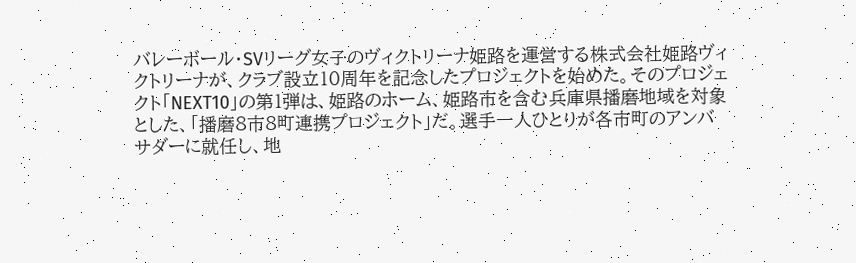バレーボール・SVリーグ女子のヴィクトリーナ姫路を運営する株式会社姫路ヴィクトリーナが、クラブ設立10周年を記念したプロジェクトを始めた。そのプロジェクト「NEXT10」の第1弾は、姫路のホーム、姫路市を含む兵庫県播磨地域を対象とした、「播磨8市8町連携プロジェクト」だ。選手一人ひとりが各市町のアンバサダーに就任し、地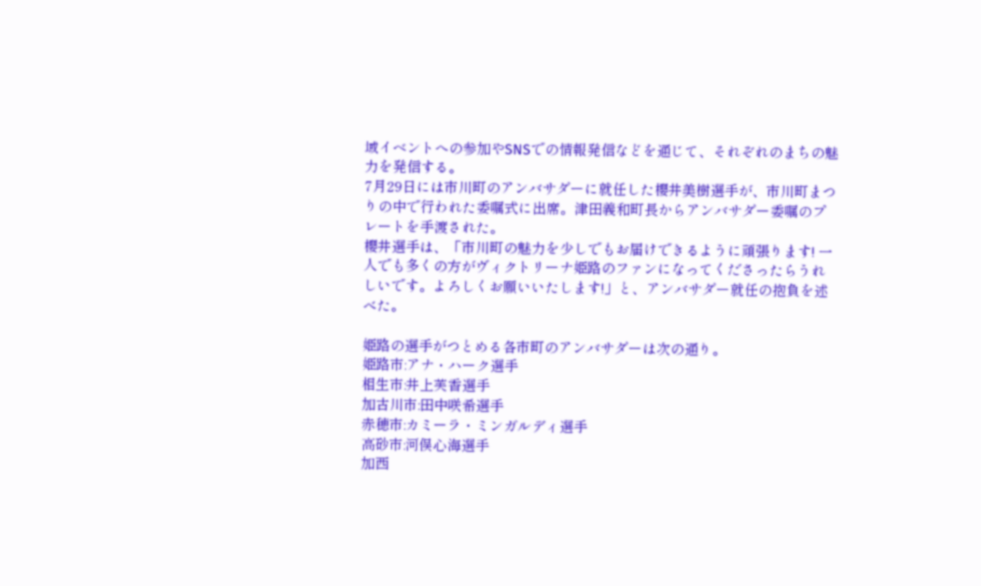域イベントへの参加やSNSでの情報発信などを通じて、それぞれのまちの魅力を発信する。
7月29日には市川町のアンバサダーに就任した櫻井美樹選手が、市川町まつりの中で行われた委嘱式に出席。津田義和町長からアンバサダー委嘱のプレートを手渡された。
櫻井選手は、「市川町の魅力を少しでもお届けできるように頑張ります! 一人でも多くの方がヴィクトリーナ姫路のファンになってくださったらうれしいです。よろしくお願いいたします!」と、アンバサダー就任の抱負を述べた。

姫路の選手がつとめる各市町のアンバサダーは次の通り。
姫路市:アナ・ハーク選手
相生市:井上芙香選手
加古川市:田中咲希選手
赤穂市:カミーラ・ミンガルディ選手
高砂市:河俣心海選手
加西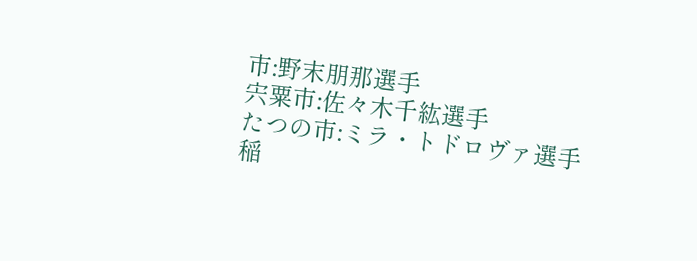市:野末朋那選手
宍粟市:佐々木千紘選手
たつの市:ミラ・トドロヴァ選手
稲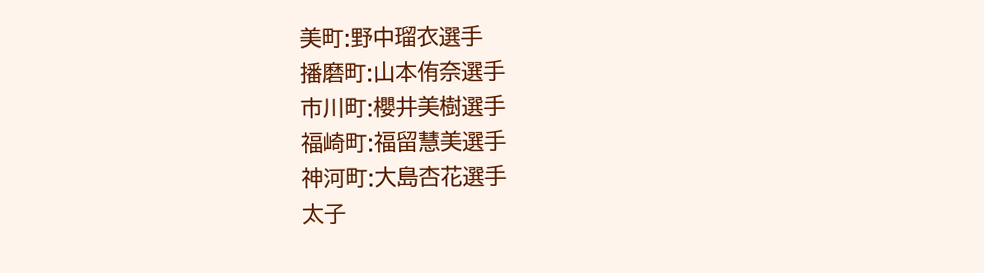美町:野中瑠衣選手
播磨町:山本侑奈選手
市川町:櫻井美樹選手
福崎町:福留慧美選手
神河町:大島杏花選手
太子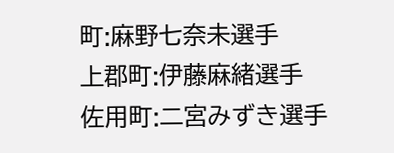町:麻野七奈未選手
上郡町:伊藤麻緒選手
佐用町:二宮みずき選手